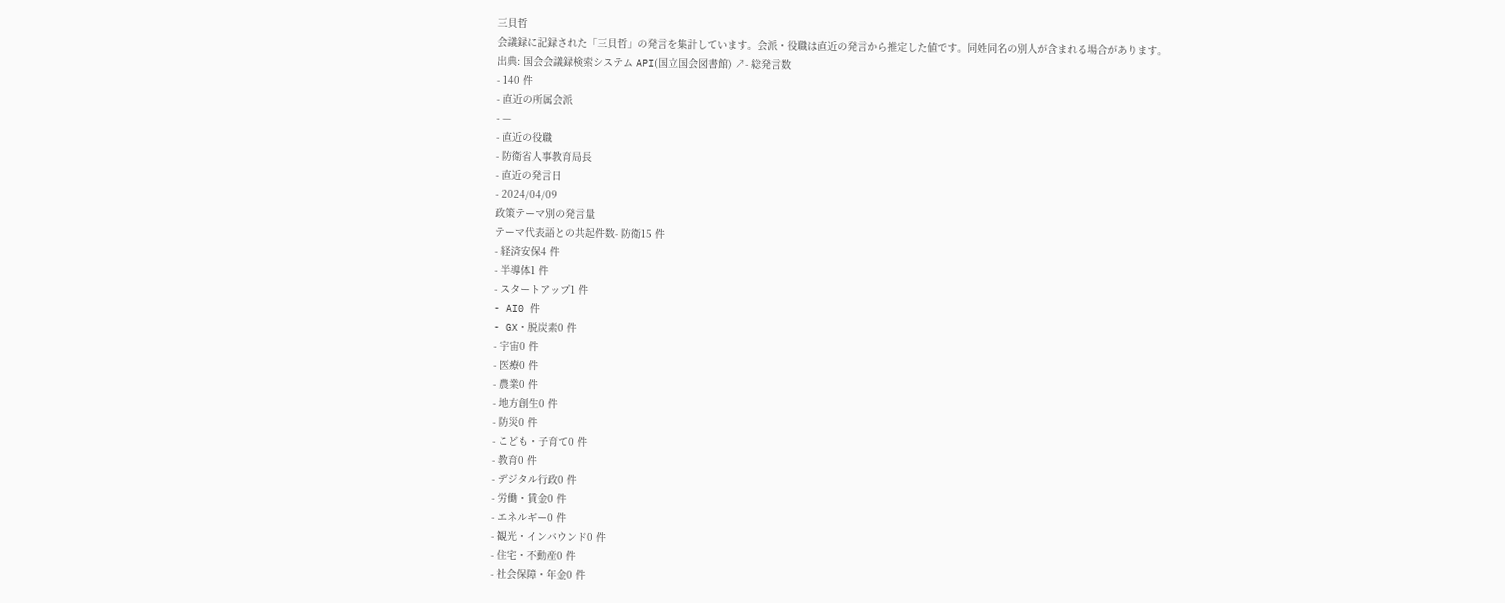三貝哲
会議録に記録された「三貝哲」の発言を集計しています。会派・役職は直近の発言から推定した値です。同姓同名の別人が含まれる場合があります。
出典: 国会会議録検索システム API(国立国会図書館) ↗- 総発言数
- 140 件
- 直近の所属会派
- —
- 直近の役職
- 防衛省人事教育局長
- 直近の発言日
- 2024/04/09
政策テーマ別の発言量
テーマ代表語との共起件数- 防衛15 件
- 経済安保4 件
- 半導体1 件
- スタートアップ1 件
- AI0 件
- GX・脱炭素0 件
- 宇宙0 件
- 医療0 件
- 農業0 件
- 地方創生0 件
- 防災0 件
- こども・子育て0 件
- 教育0 件
- デジタル行政0 件
- 労働・賃金0 件
- エネルギー0 件
- 観光・インバウンド0 件
- 住宅・不動産0 件
- 社会保障・年金0 件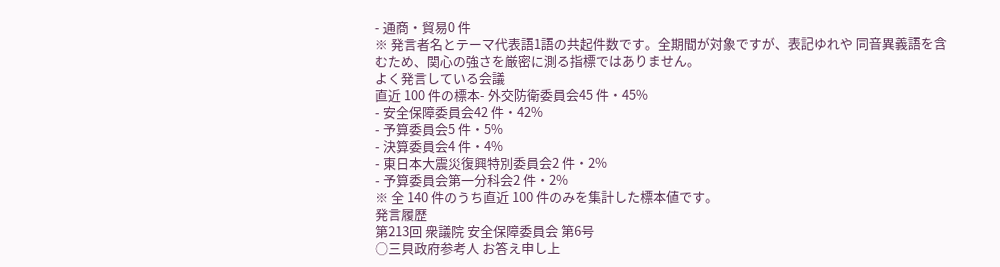- 通商・貿易0 件
※ 発言者名とテーマ代表語1語の共起件数です。全期間が対象ですが、表記ゆれや 同音異義語を含むため、関心の強さを厳密に測る指標ではありません。
よく発言している会議
直近 100 件の標本- 外交防衛委員会45 件・45%
- 安全保障委員会42 件・42%
- 予算委員会5 件・5%
- 決算委員会4 件・4%
- 東日本大震災復興特別委員会2 件・2%
- 予算委員会第一分科会2 件・2%
※ 全 140 件のうち直近 100 件のみを集計した標本値です。
発言履歴
第213回 衆議院 安全保障委員会 第6号
○三貝政府参考人 お答え申し上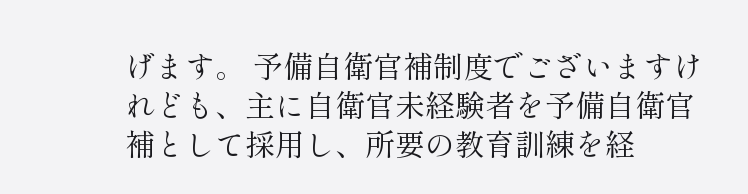げます。 予備自衛官補制度でございますけれども、主に自衛官未経験者を予備自衛官補として採用し、所要の教育訓練を経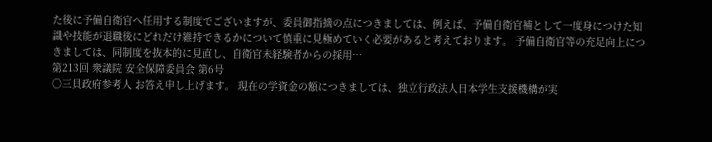た後に予備自衛官へ任用する制度でございますが、委員御指摘の点につきましては、例えば、予備自衛官補として一度身につけた知識や技能が退職後にどれだけ維持できるかについて慎重に見極めていく必要があると考えております。 予備自衛官等の充足向上につきましては、同制度を抜本的に見直し、自衛官未経験者からの採用…
第213回 衆議院 安全保障委員会 第6号
○三貝政府参考人 お答え申し上げます。 現在の学資金の額につきましては、独立行政法人日本学生支援機構が実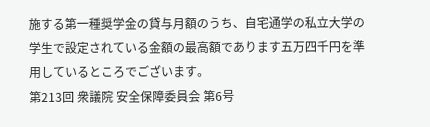施する第一種奨学金の貸与月額のうち、自宅通学の私立大学の学生で設定されている金額の最高額であります五万四千円を準用しているところでございます。
第213回 衆議院 安全保障委員会 第6号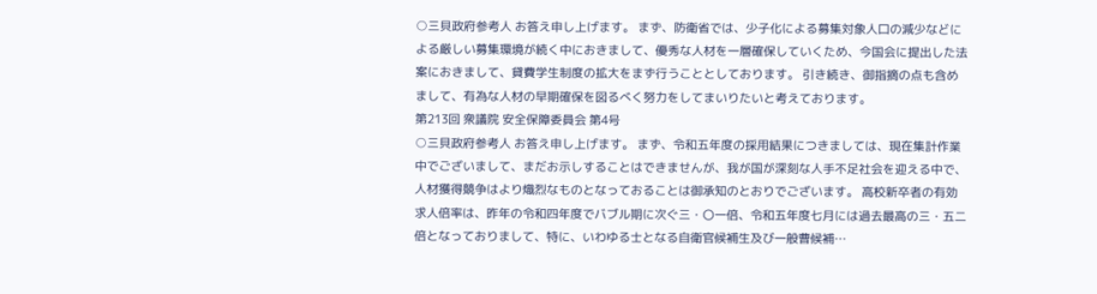○三貝政府参考人 お答え申し上げます。 まず、防衛省では、少子化による募集対象人口の減少などによる厳しい募集環境が続く中におきまして、優秀な人材を一層確保していくため、今国会に提出した法案におきまして、貸費学生制度の拡大をまず行うこととしております。 引き続き、御指摘の点も含めまして、有為な人材の早期確保を図るべく努力をしてまいりたいと考えております。
第213回 衆議院 安全保障委員会 第4号
○三貝政府参考人 お答え申し上げます。 まず、令和五年度の採用結果につきましては、現在集計作業中でございまして、まだお示しすることはできませんが、我が国が深刻な人手不足社会を迎える中で、人材獲得競争はより熾烈なものとなっておることは御承知のとおりでございます。 高校新卒者の有効求人倍率は、昨年の令和四年度でバブル期に次ぐ三・〇一倍、令和五年度七月には過去最高の三・五二倍となっておりまして、特に、いわゆる士となる自衛官候補生及び一般曹候補…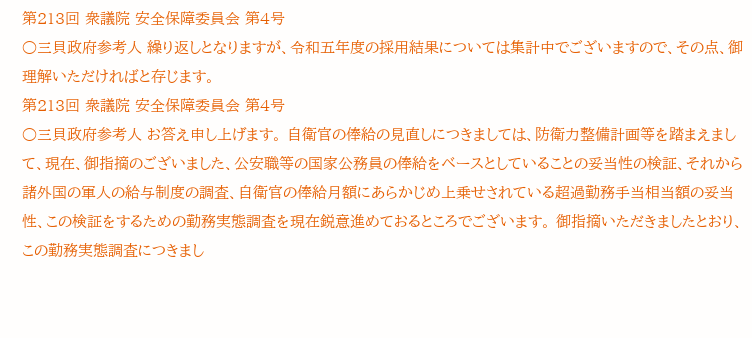第213回 衆議院 安全保障委員会 第4号
○三貝政府参考人 繰り返しとなりますが、令和五年度の採用結果については集計中でございますので、その点、御理解いただければと存じます。
第213回 衆議院 安全保障委員会 第4号
○三貝政府参考人 お答え申し上げます。 自衛官の俸給の見直しにつきましては、防衛力整備計画等を踏まえまして、現在、御指摘のございました、公安職等の国家公務員の俸給をベースとしていることの妥当性の検証、それから諸外国の軍人の給与制度の調査、自衛官の俸給月額にあらかじめ上乗せされている超過勤務手当相当額の妥当性、この検証をするための勤務実態調査を現在鋭意進めておるところでございます。 御指摘いただきましたとおり、この勤務実態調査につきまし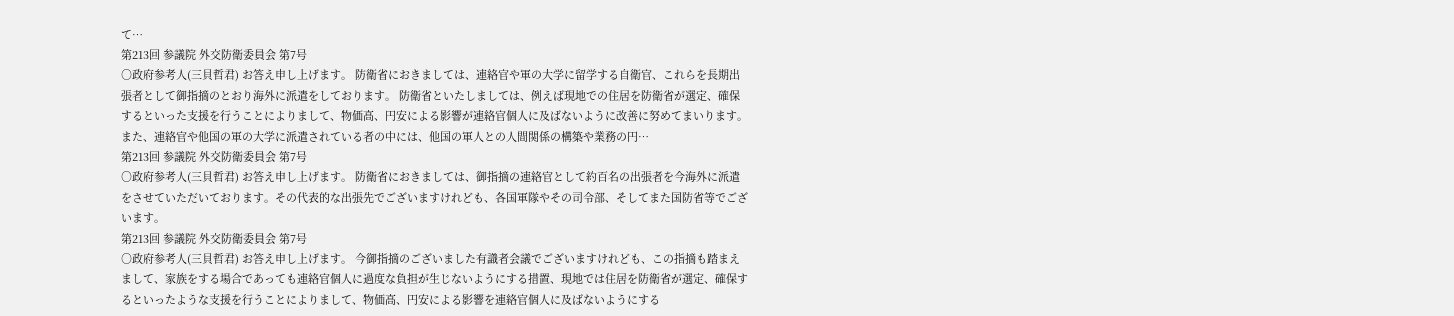て…
第213回 参議院 外交防衛委員会 第7号
○政府参考人(三貝哲君) お答え申し上げます。 防衛省におきましては、連絡官や軍の大学に留学する自衛官、これらを長期出張者として御指摘のとおり海外に派遣をしております。 防衛省といたしましては、例えば現地での住居を防衛省が選定、確保するといった支援を行うことによりまして、物価高、円安による影響が連絡官個人に及ばないように改善に努めてまいります。また、連絡官や他国の軍の大学に派遣されている者の中には、他国の軍人との人間関係の構築や業務の円…
第213回 参議院 外交防衛委員会 第7号
○政府参考人(三貝哲君) お答え申し上げます。 防衛省におきましては、御指摘の連絡官として約百名の出張者を今海外に派遣をさせていただいております。その代表的な出張先でございますけれども、各国軍隊やその司令部、そしてまた国防省等でございます。
第213回 参議院 外交防衛委員会 第7号
○政府参考人(三貝哲君) お答え申し上げます。 今御指摘のございました有識者会議でございますけれども、この指摘も踏まえまして、家族をする場合であっても連絡官個人に過度な負担が生じないようにする措置、現地では住居を防衛省が選定、確保するといったような支援を行うことによりまして、物価高、円安による影響を連絡官個人に及ばないようにする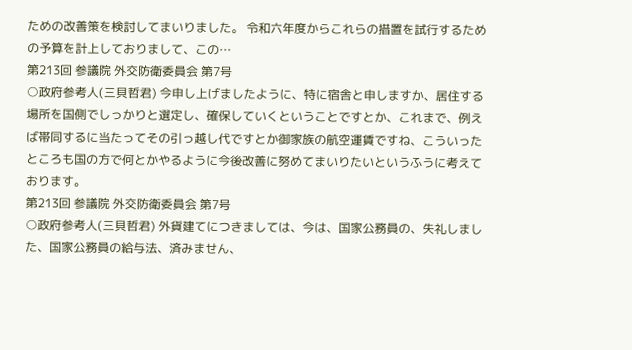ための改善策を検討してまいりました。 令和六年度からこれらの措置を試行するための予算を計上しておりまして、この…
第213回 参議院 外交防衛委員会 第7号
○政府参考人(三貝哲君) 今申し上げましたように、特に宿舎と申しますか、居住する場所を国側でしっかりと選定し、確保していくということですとか、これまで、例えば帯同するに当たってその引っ越し代ですとか御家族の航空運賃ですね、こういったところも国の方で何とかやるように今後改善に努めてまいりたいというふうに考えております。
第213回 参議院 外交防衛委員会 第7号
○政府参考人(三貝哲君) 外貨建てにつきましては、今は、国家公務員の、失礼しました、国家公務員の給与法、済みません、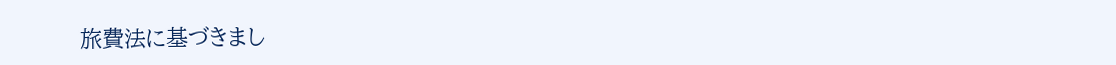旅費法に基づきまし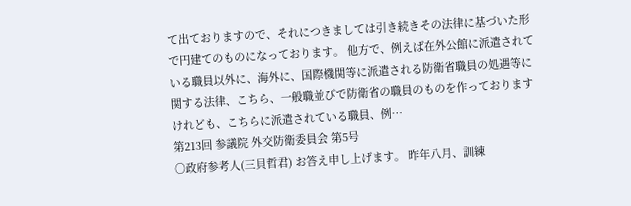て出ておりますので、それにつきましては引き続きその法律に基づいた形で円建てのものになっております。 他方で、例えば在外公館に派遣されている職員以外に、海外に、国際機関等に派遣される防衛省職員の処遇等に関する法律、こちら、一般職並びで防衛省の職員のものを作っておりますけれども、こちらに派遣されている職員、例…
第213回 参議院 外交防衛委員会 第5号
○政府参考人(三貝哲君) お答え申し上げます。 昨年八月、訓練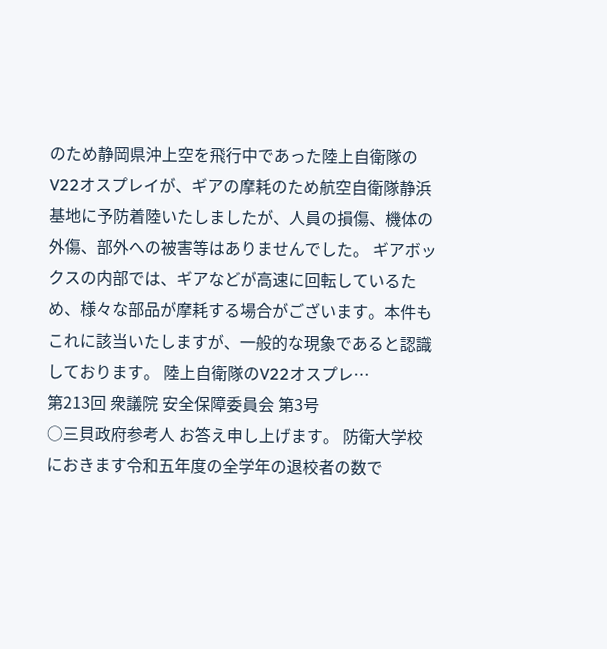のため静岡県沖上空を飛行中であった陸上自衛隊のV22オスプレイが、ギアの摩耗のため航空自衛隊静浜基地に予防着陸いたしましたが、人員の損傷、機体の外傷、部外への被害等はありませんでした。 ギアボックスの内部では、ギアなどが高速に回転しているため、様々な部品が摩耗する場合がございます。本件もこれに該当いたしますが、一般的な現象であると認識しております。 陸上自衛隊のV22オスプレ…
第213回 衆議院 安全保障委員会 第3号
○三貝政府参考人 お答え申し上げます。 防衛大学校におきます令和五年度の全学年の退校者の数で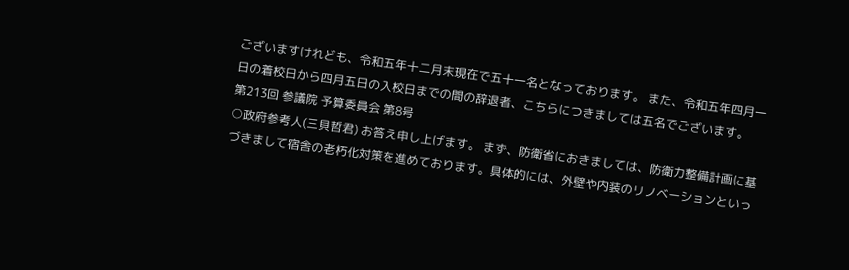ございますけれども、令和五年十二月末現在で五十一名となっております。 また、令和五年四月一日の着校日から四月五日の入校日までの間の辞退者、こちらにつきましては五名でございます。
第213回 参議院 予算委員会 第8号
○政府参考人(三貝哲君) お答え申し上げます。 まず、防衛省におきましては、防衛力整備計画に基づきまして宿舎の老朽化対策を進めております。具体的には、外壁や内装のリノベーションといっ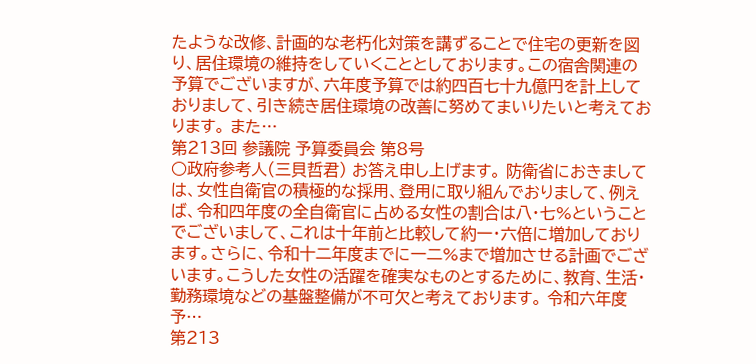たような改修、計画的な老朽化対策を講ずることで住宅の更新を図り、居住環境の維持をしていくこととしております。この宿舎関連の予算でございますが、六年度予算では約四百七十九億円を計上しておりまして、引き続き居住環境の改善に努めてまいりたいと考えております。 また…
第213回 参議院 予算委員会 第8号
○政府参考人(三貝哲君) お答え申し上げます。 防衛省におきましては、女性自衛官の積極的な採用、登用に取り組んでおりまして、例えば、令和四年度の全自衛官に占める女性の割合は八・七%ということでございまして、これは十年前と比較して約一・六倍に増加しております。さらに、令和十二年度までに一二%まで増加させる計画でございます。こうした女性の活躍を確実なものとするために、教育、生活・勤務環境などの基盤整備が不可欠と考えております。 令和六年度予…
第213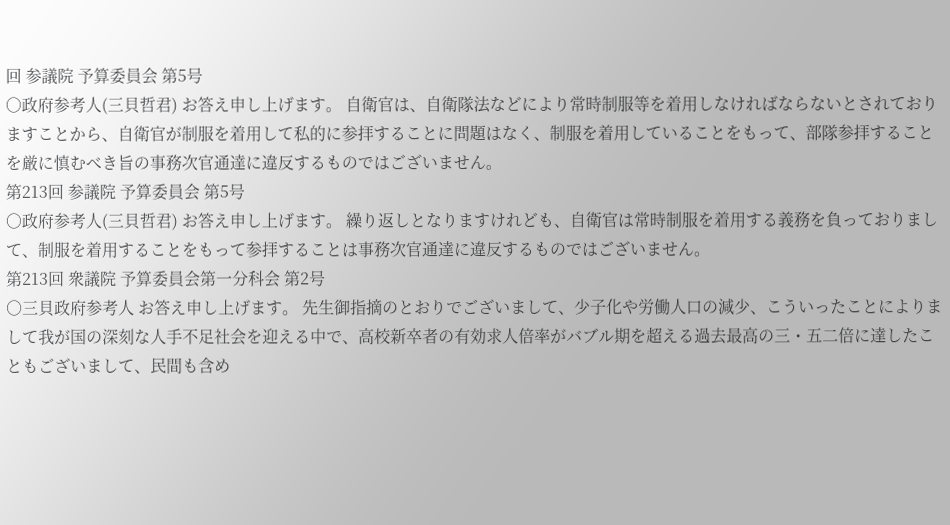回 参議院 予算委員会 第5号
○政府参考人(三貝哲君) お答え申し上げます。 自衛官は、自衛隊法などにより常時制服等を着用しなければならないとされておりますことから、自衛官が制服を着用して私的に参拝することに問題はなく、制服を着用していることをもって、部隊参拝することを厳に慎むべき旨の事務次官通達に違反するものではございません。
第213回 参議院 予算委員会 第5号
○政府参考人(三貝哲君) お答え申し上げます。 繰り返しとなりますけれども、自衛官は常時制服を着用する義務を負っておりまして、制服を着用することをもって参拝することは事務次官通達に違反するものではございません。
第213回 衆議院 予算委員会第一分科会 第2号
○三貝政府参考人 お答え申し上げます。 先生御指摘のとおりでございまして、少子化や労働人口の減少、こういったことによりまして我が国の深刻な人手不足社会を迎える中で、高校新卒者の有効求人倍率がバブル期を超える過去最高の三・五二倍に達したこともございまして、民間も含め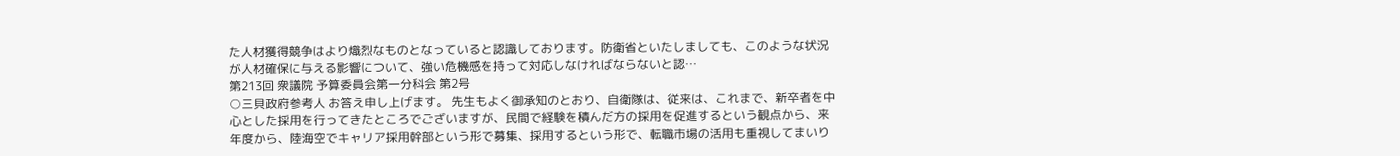た人材獲得競争はより熾烈なものとなっていると認識しております。防衛省といたしましても、このような状況が人材確保に与える影響について、強い危機感を持って対応しなければならないと認…
第213回 衆議院 予算委員会第一分科会 第2号
○三貝政府参考人 お答え申し上げます。 先生もよく御承知のとおり、自衛隊は、従来は、これまで、新卒者を中心とした採用を行ってきたところでございますが、民間で経験を積んだ方の採用を促進するという観点から、来年度から、陸海空でキャリア採用幹部という形で募集、採用するという形で、転職市場の活用も重視してまいり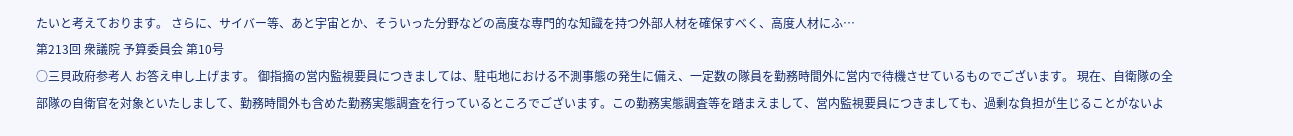たいと考えております。 さらに、サイバー等、あと宇宙とか、そういった分野などの高度な専門的な知識を持つ外部人材を確保すべく、高度人材にふ…
第213回 衆議院 予算委員会 第10号
○三貝政府参考人 お答え申し上げます。 御指摘の営内監視要員につきましては、駐屯地における不測事態の発生に備え、一定数の隊員を勤務時間外に営内で待機させているものでございます。 現在、自衛隊の全部隊の自衛官を対象といたしまして、勤務時間外も含めた勤務実態調査を行っているところでございます。この勤務実態調査等を踏まえまして、営内監視要員につきましても、過剰な負担が生じることがないよ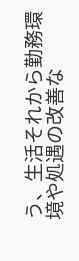う、生活それから勤務環境や処遇の改善な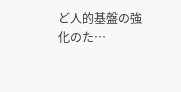ど人的基盤の強化のた…